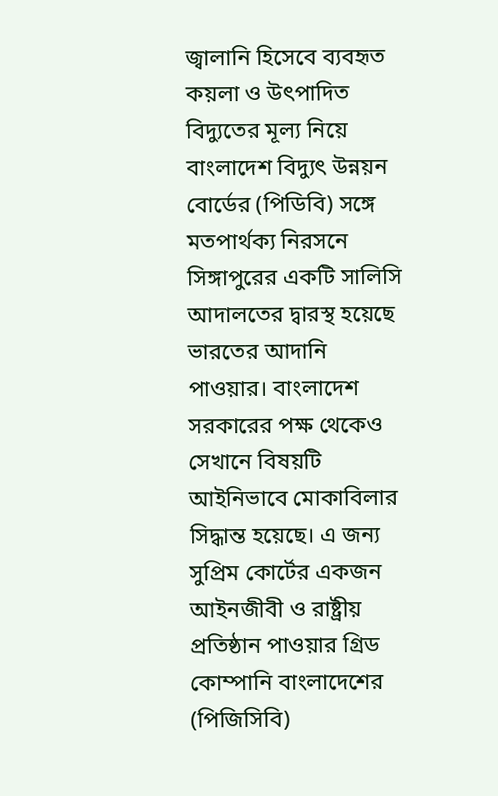জ্বালানি হিসেবে ব্যবহৃত কয়লা ও উৎপাদিত বিদ্যুতের মূল্য নিয়ে বাংলাদেশ বিদ্যুৎ উন্নয়ন বোর্ডের (পিডিবি) সঙ্গে মতপার্থক্য নিরসনে সিঙ্গাপুরের একটি সালিসি আদালতের দ্বারস্থ হয়েছে ভারতের আদানি পাওয়ার। বাংলাদেশ সরকারের পক্ষ থেকেও সেখানে বিষয়টি আইনিভাবে মোকাবিলার সিদ্ধান্ত হয়েছে। এ জন্য সুপ্রিম কোর্টের একজন আইনজীবী ও রাষ্ট্রীয় প্রতিষ্ঠান পাওয়ার গ্রিড কোম্পানি বাংলাদেশের (পিজিসিবি)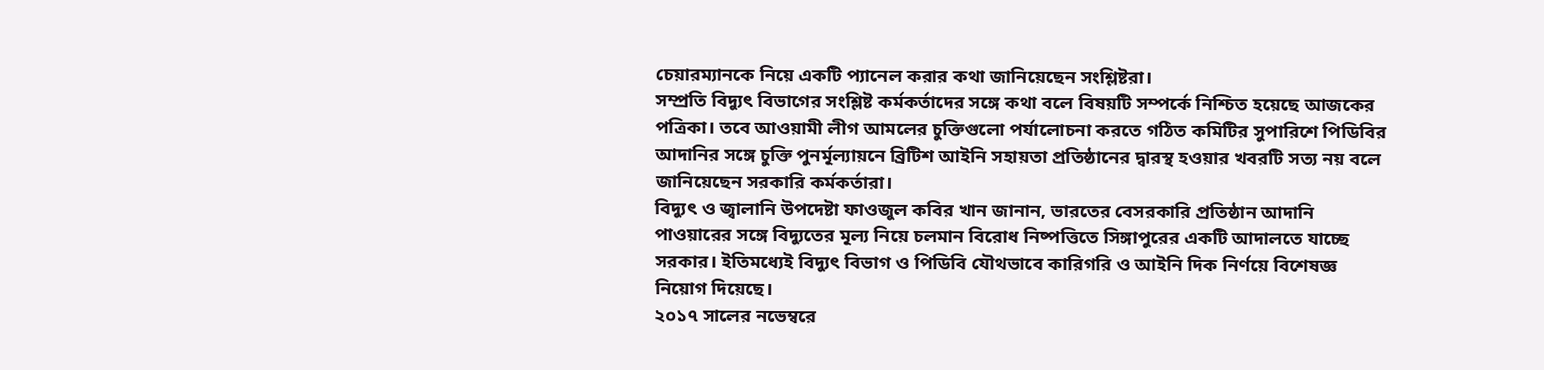চেয়ারম্যানকে নিয়ে একটি প্যানেল করার কথা জানিয়েছেন সংশ্লিষ্টরা।
সম্প্রতি বিদ্যুৎ বিভাগের সংশ্লিষ্ট কর্মকর্তাদের সঙ্গে কথা বলে বিষয়টি সম্পর্কে নিশ্চিত হয়েছে আজকের পত্রিকা। তবে আওয়ামী লীগ আমলের চুক্তিগুলো পর্যালোচনা করতে গঠিত কমিটির সুপারিশে পিডিবির আদানির সঙ্গে চুক্তি পুনর্মূল্যায়নে ব্রিটিশ আইনি সহায়তা প্রতিষ্ঠানের দ্বারস্থ হওয়ার খবরটি সত্য নয় বলে জানিয়েছেন সরকারি কর্মকর্তারা।
বিদ্যুৎ ও জ্বালানি উপদেষ্টা ফাওজুল কবির খান জানান, ভারতের বেসরকারি প্রতিষ্ঠান আদানি পাওয়ারের সঙ্গে বিদ্যুতের মূল্য নিয়ে চলমান বিরোধ নিষ্পত্তিতে সিঙ্গাপুরের একটি আদালতে যাচ্ছে সরকার। ইতিমধ্যেই বিদ্যুৎ বিভাগ ও পিডিবি যৌথভাবে কারিগরি ও আইনি দিক নির্ণয়ে বিশেষজ্ঞ নিয়োগ দিয়েছে।
২০১৭ সালের নভেম্বরে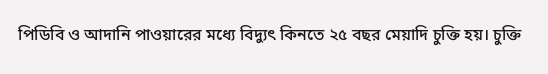পিডিবি ও আদানি পাওয়ারের মধ্যে বিদ্যুৎ কিনতে ২৫ বছর মেয়াদি চুক্তি হয়। চুক্তি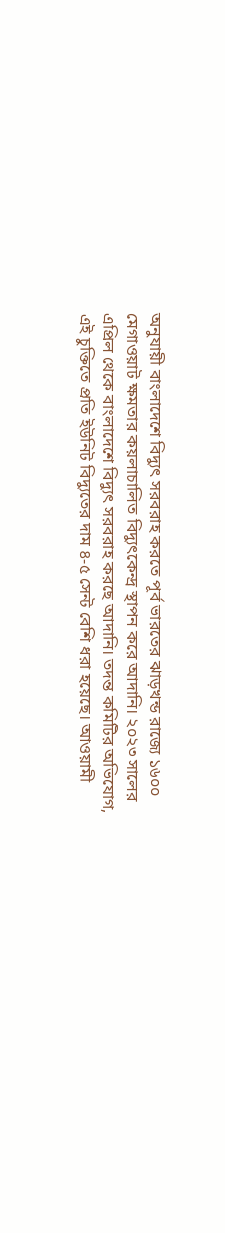অনুযায়ী বাংলাদেশে বিদ্যুৎ সরবরাহ করতে পূর্ব ভারতের ঝাড়খন্ড রাজ্যে ১৬০০ মেগাওয়াট ক্ষমতার কয়লাচালিত বিদ্যুৎকেন্দ্র স্থাপন করে আদানি। ২০২৩ সালের এপ্রিল থেকে বাংলাদেশে বিদ্যুৎ সরবরাহ করছে আদানি। তদন্ত কমিটির অভিযোগ, এই চুক্তিতে প্রতি ইউনিট বিদ্যুতের দাম ৪-৫ সেন্ট বেশি ধরা হয়েছে। আওয়ামী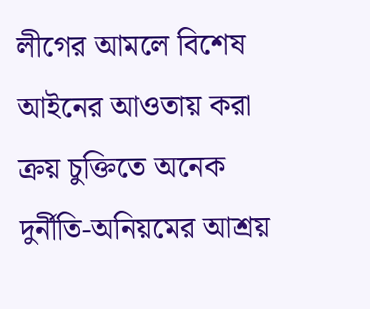লীগের আমলে বিশেষ আইনের আওতায় করা ক্রয় চুক্তিতে অনেক দুর্নীতি-অনিয়মের আশ্রয়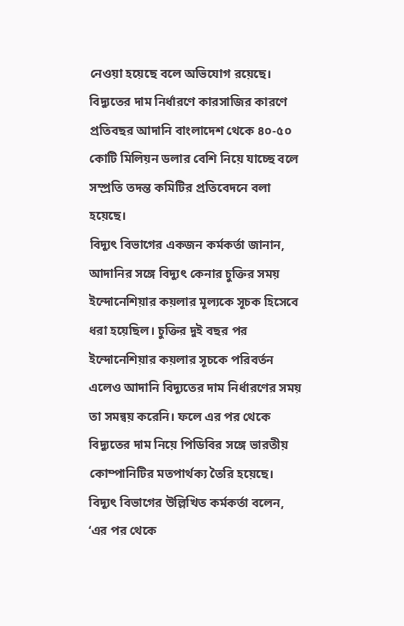নেওয়া হয়েছে বলে অভিযোগ রয়েছে। বিদ্যুতের দাম নির্ধারণে কারসাজির কারণে প্রতিবছর আদানি বাংলাদেশ থেকে ৪০-৫০ কোটি মিলিয়ন ডলার বেশি নিয়ে যাচ্ছে বলে সম্প্রতি তদন্ত কমিটির প্রতিবেদনে বলা হয়েছে।
বিদ্যুৎ বিভাগের একজন কর্মকর্তা জানান, আদানির সঙ্গে বিদ্যুৎ কেনার চুক্তির সময় ইন্দোনেশিয়ার কয়লার মূল্যকে সূচক হিসেবে ধরা হয়েছিল। চুক্তির দুই বছর পর ইন্দোনেশিয়ার কয়লার সূচকে পরিবর্তন এলেও আদানি বিদ্যুতের দাম নির্ধারণের সময় তা সমন্বয় করেনি। ফলে এর পর থেকে বিদ্যুতের দাম নিয়ে পিডিবির সঙ্গে ভারতীয় কোম্পানিটির মতপার্থক্য তৈরি হয়েছে।
বিদ্যুৎ বিভাগের উল্লিখিত কর্মকর্তা বলেন, ‘এর পর থেকে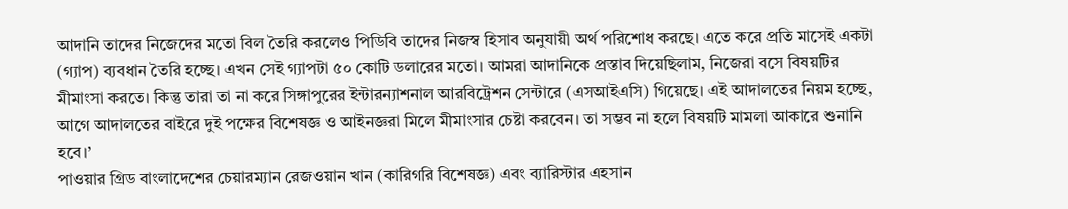আদানি তাদের নিজেদের মতো বিল তৈরি করলেও পিডিবি তাদের নিজস্ব হিসাব অনুযায়ী অর্থ পরিশোধ করছে। এতে করে প্রতি মাসেই একটা (গ্যাপ) ব্যবধান তৈরি হচ্ছে। এখন সেই গ্যাপটা ৫০ কোটি ডলারের মতো। আমরা আদানিকে প্রস্তাব দিয়েছিলাম, নিজেরা বসে বিষয়টির মীমাংসা করতে। কিন্তু তারা তা না করে সিঙ্গাপুরের ইন্টারন্যাশনাল আরবিট্রেশন সেন্টারে (এসআইএসি) গিয়েছে। এই আদালতের নিয়ম হচ্ছে, আগে আদালতের বাইরে দুই পক্ষের বিশেষজ্ঞ ও আইনজ্ঞরা মিলে মীমাংসার চেষ্টা করবেন। তা সম্ভব না হলে বিষয়টি মামলা আকারে শুনানি হবে।’
পাওয়ার গ্রিড বাংলাদেশের চেয়ারম্যান রেজওয়ান খান (কারিগরি বিশেষজ্ঞ) এবং ব্যারিস্টার এহসান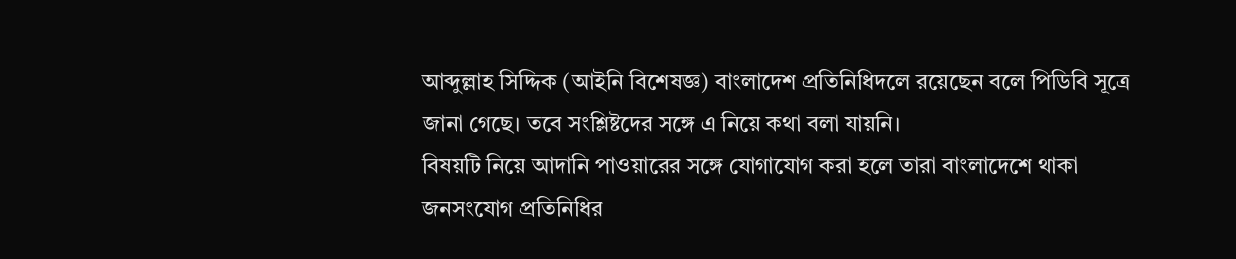আব্দুল্লাহ সিদ্দিক (আইনি বিশেষজ্ঞ) বাংলাদেশ প্রতিনিধিদলে রয়েছেন বলে পিডিবি সূত্রে জানা গেছে। তবে সংশ্লিষ্টদের সঙ্গে এ নিয়ে কথা বলা যায়নি।
বিষয়টি নিয়ে আদানি পাওয়ারের সঙ্গে যোগাযোগ করা হলে তারা বাংলাদেশে থাকা জনসংযোগ প্রতিনিধির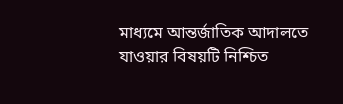মাধ্যমে আন্তর্জাতিক আদালতে যাওয়ার বিষয়টি নিশ্চিত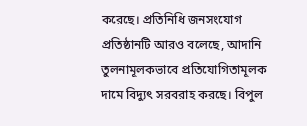করেছে। প্রতিনিধি জনসংযোগ প্রতিষ্ঠানটি আরও বলেছে, আদানি তুলনামূলকভাবে প্রতিযোগিতামূলক দামে বিদ্যুৎ সরবরাহ করছে। বিপুল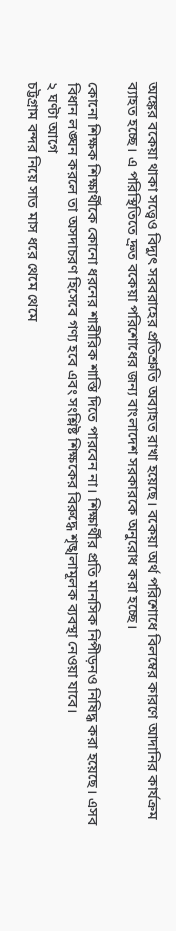অঙ্কের বকেয়া থাকা সত্ত্বেও বিদ্যুৎ সরবরাহের প্রতিশ্রুতি অব্যাহত রাখা হয়েছে। বকেয়া অর্থ পরিশোধে বিলম্বের কারণে আদানির কার্যক্রম ব্যাহত হচ্ছে। এ পরিস্থিতিতে দ্রুত বকেয়া পরিশোধের জন্য বাংলাদেশ সরকারকে অনুরোধ করা হচ্ছে।

কোনো শিক্ষক শিক্ষার্থীকে কোনো ধরনের শারীরিক শাস্তি দিতে পারবেন না। শিক্ষার্থীর প্রতি মানসিক নিপীড়নও নিষিদ্ধ করা হয়েছে। এসব বিধান লঙ্ঘন করলে তা অসদাচরণ হিসেবে গণ্য হবে এবং সংশ্লিষ্ট শিক্ষকের বিরুদ্ধে শৃঙ্খলামূলক ব্যবস্থা নেওয়া যাবে।
২ ঘণ্টা আগে
চট্টগ্রাম বন্দর নিয়ে সাত মাস ধরে থেমে থেমে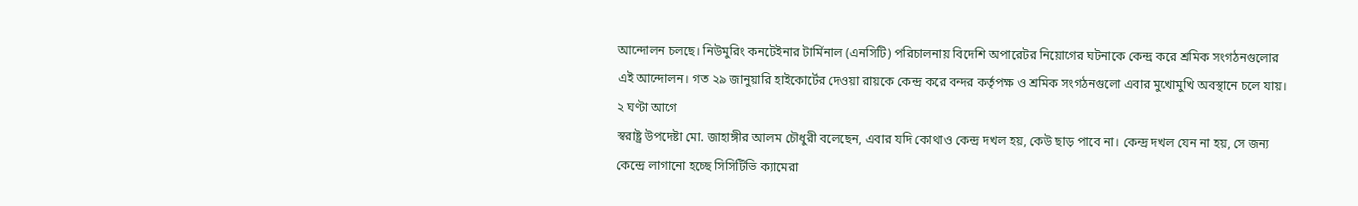আন্দোলন চলছে। নিউমুরিং কনটেইনার টার্মিনাল (এনসিটি) পরিচালনায় বিদেশি অপারেটর নিয়োগের ঘটনাকে কেন্দ্র করে শ্রমিক সংগঠনগুলোর এই আন্দোলন। গত ২৯ জানুয়ারি হাইকোর্টের দেওয়া রায়কে কেন্দ্র করে বন্দর কর্তৃপক্ষ ও শ্রমিক সংগঠনগুলো এবার মুখোমুখি অবস্থানে চলে যায়।
২ ঘণ্টা আগে
স্বরাষ্ট্র উপদেষ্টা মো. জাহাঙ্গীর আলম চৌধুরী বলেছেন, এবার যদি কোথাও কেন্দ্র দখল হয়, কেউ ছাড় পাবে না। কেন্দ্র দখল যেন না হয়, সে জন্য কেন্দ্রে লাগানো হচ্ছে সিসিটিভি ক্যামেরা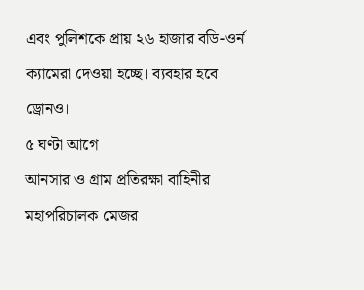এবং পুলিশকে প্রায় ২৬ হাজার বডি-ওর্ন ক্যামেরা দেওয়া হচ্ছে। ব্যবহার হবে ড্রোনও।
৫ ঘণ্টা আগে
আনসার ও গ্রাম প্রতিরক্ষা বাহিনীর মহাপরিচালক মেজর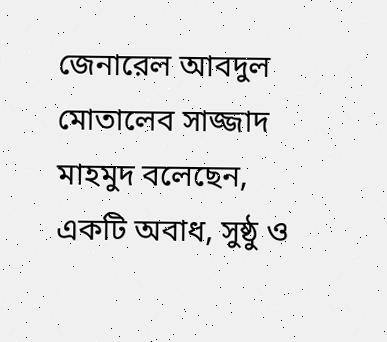জেনারেল আবদুল মোতালেব সাজ্জাদ মাহমুদ বলেছেন, একটি অবাধ, সুষ্ঠু ও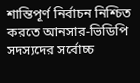শান্তিপূর্ণ নির্বাচন নিশ্চিত করতে আনসার-ভিডিপি সদস্যদের সর্বোচ্চ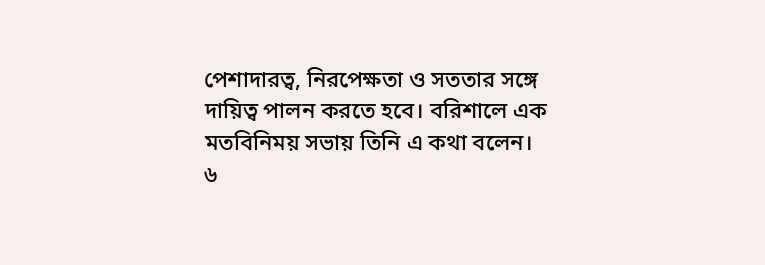পেশাদারত্ব, নিরপেক্ষতা ও সততার সঙ্গে দায়িত্ব পালন করতে হবে। বরিশালে এক মতবিনিময় সভায় তিনি এ কথা বলেন।
৬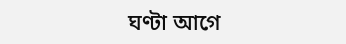ঘণ্টা আগে